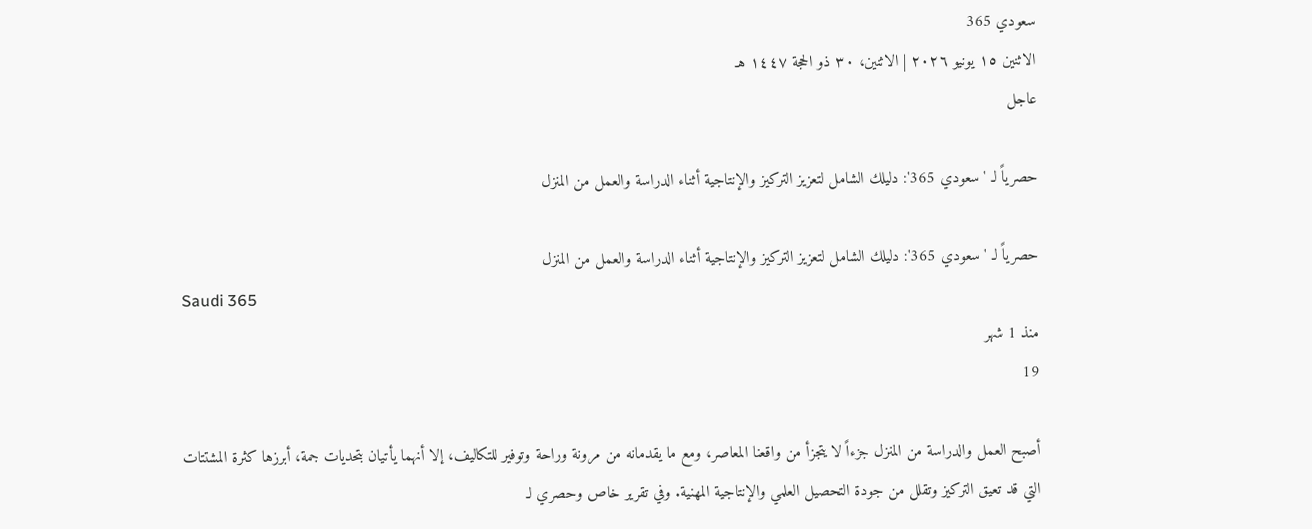سعودي 365
الاثنين ١٥ يونيو ٢٠٢٦ | الاثنين، ٣٠ ذو الحجة ١٤٤٧ هـ
عاجل

حصرياً لـ 'سعودي 365': دليلك الشامل لتعزيز التركيز والإنتاجية أثناء الدراسة والعمل من المنزل

حصرياً لـ 'سعودي 365': دليلك الشامل لتعزيز التركيز والإنتاجية أثناء الدراسة والعمل من المنزل
Saudi 365
منذ 1 شهر
19

أصبح العمل والدراسة من المنزل جزءاً لا يتجزأ من واقعنا المعاصر، ومع ما يقدمانه من مرونة وراحة وتوفير للتكاليف، إلا أنهما يأتيان بتحديات جمة، أبرزها كثرة المشتتات التي قد تعيق التركيز وتقلل من جودة التحصيل العلمي والإنتاجية المهنية. وفي تقرير خاص وحصري لـ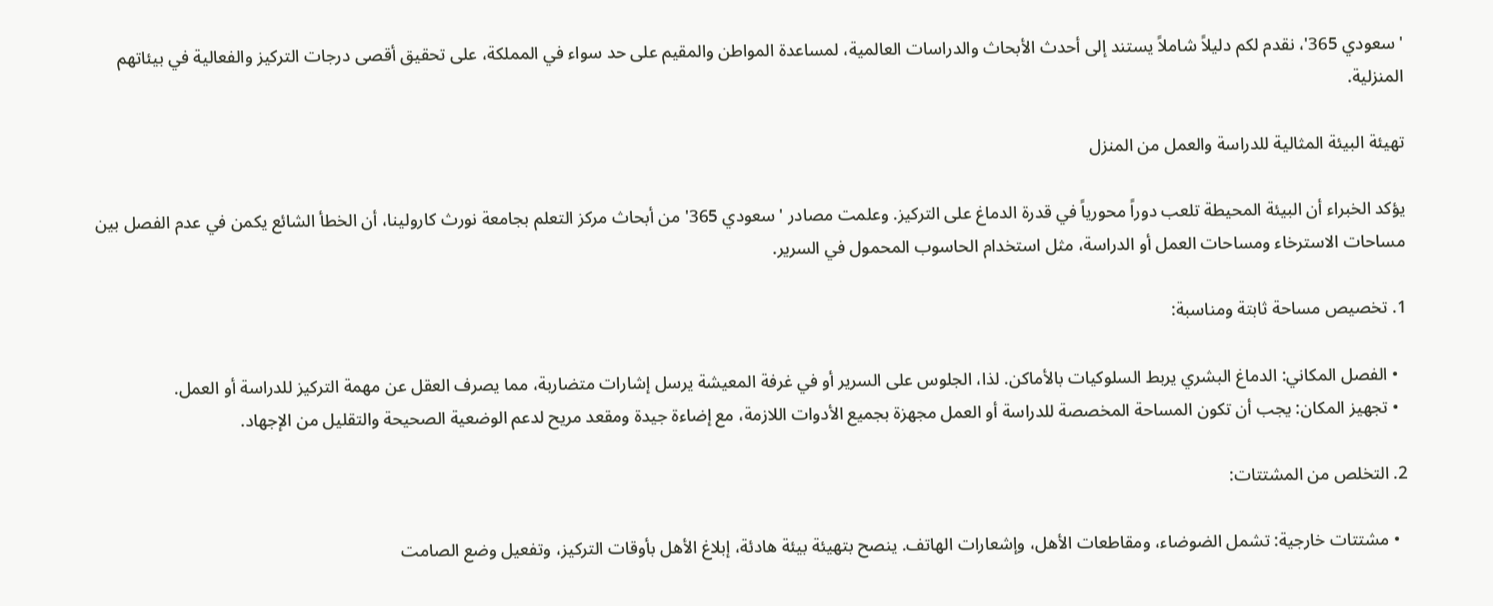'سعودي 365'، نقدم لكم دليلاً شاملاً يستند إلى أحدث الأبحاث والدراسات العالمية، لمساعدة المواطن والمقيم على حد سواء في المملكة، على تحقيق أقصى درجات التركيز والفعالية في بيئاتهم المنزلية.

تهيئة البيئة المثالية للدراسة والعمل من المنزل

يؤكد الخبراء أن البيئة المحيطة تلعب دوراً محورياً في قدرة الدماغ على التركيز. وعلمت مصادر 'سعودي 365' من أبحاث مركز التعلم بجامعة نورث كارولينا، أن الخطأ الشائع يكمن في عدم الفصل بين مساحات الاسترخاء ومساحات العمل أو الدراسة، مثل استخدام الحاسوب المحمول في السرير.

1. تخصيص مساحة ثابتة ومناسبة:

  • الفصل المكاني: الدماغ البشري يربط السلوكيات بالأماكن. لذا، الجلوس على السرير أو في غرفة المعيشة يرسل إشارات متضاربة، مما يصرف العقل عن مهمة التركيز للدراسة أو العمل.
  • تجهيز المكان: يجب أن تكون المساحة المخصصة للدراسة أو العمل مجهزة بجميع الأدوات اللازمة، مع إضاءة جيدة ومقعد مريح لدعم الوضعية الصحيحة والتقليل من الإجهاد.

2. التخلص من المشتتات:

  • مشتتات خارجية: تشمل الضوضاء، ومقاطعات الأهل، وإشعارات الهاتف. ينصح بتهيئة بيئة هادئة، إبلاغ الأهل بأوقات التركيز، وتفعيل وضع الصامت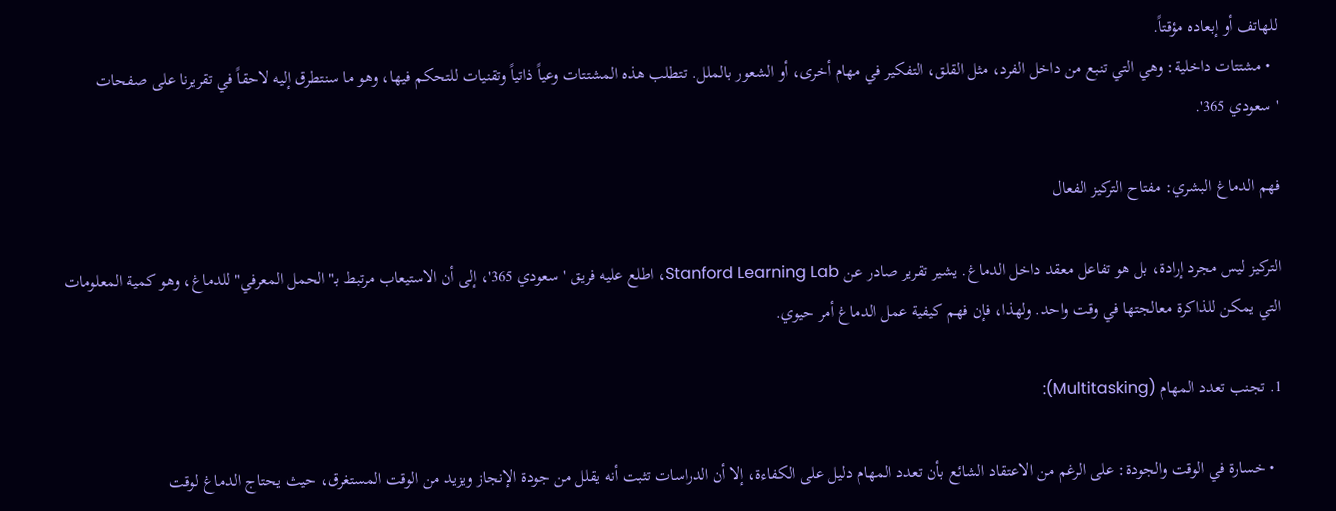للهاتف أو إبعاده مؤقتاً.
  • مشتتات داخلية: وهي التي تنبع من داخل الفرد، مثل القلق، التفكير في مهام أخرى، أو الشعور بالملل. تتطلب هذه المشتتات وعياً ذاتياً وتقنيات للتحكم فيها، وهو ما سنتطرق إليه لاحقاً في تقريرنا على صفحات 'سعودي 365'.

فهم الدماغ البشري: مفتاح التركيز الفعال

التركيز ليس مجرد إرادة، بل هو تفاعل معقد داخل الدماغ. يشير تقرير صادر عن Stanford Learning Lab، اطلع عليه فريق 'سعودي 365'، إلى أن الاستيعاب مرتبط بـ"الحمل المعرفي" للدماغ، وهو كمية المعلومات التي يمكن للذاكرة معالجتها في وقت واحد. ولهذا، فإن فهم كيفية عمل الدماغ أمر حيوي.

1. تجنب تعدد المهام (Multitasking):

  • خسارة في الوقت والجودة: على الرغم من الاعتقاد الشائع بأن تعدد المهام دليل على الكفاءة، إلا أن الدراسات تثبت أنه يقلل من جودة الإنجاز ويزيد من الوقت المستغرق، حيث يحتاج الدماغ لوقت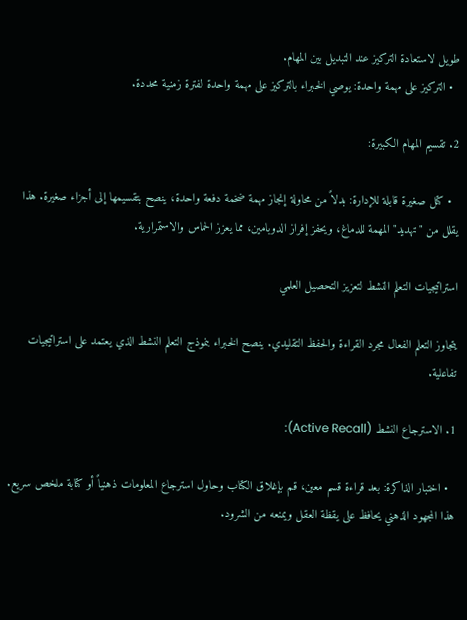طويل لاستعادة التركيز عند التبديل بين المهام.
  • التركيز على مهمة واحدة: يوصي الخبراء بالتركيز على مهمة واحدة لفترة زمنية محددة.

2. تقسيم المهام الكبيرة:

  • كتل صغيرة قابلة للإدارة: بدلاً من محاولة إنجاز مهمة ضخمة دفعة واحدة، ينصح بتقسيمها إلى أجزاء صغيرة. هذا يقلل من "تهديد" المهمة للدماغ، ويحفز إفراز الدوبامين، مما يعزز الحماس والاستمرارية.

استراتيجيات التعلم النشط لتعزيز التحصيل العلمي

يتجاوز التعلم الفعال مجرد القراءة والحفظ التقليدي. ينصح الخبراء بنموذج التعلم النشط الذي يعتمد على استراتيجيات تفاعلية.

1. الاسترجاع النشط (Active Recall):

  • اختبار الذاكرة: بعد قراءة قسم معين، قم بإغلاق الكتاب وحاول استرجاع المعلومات ذهنياً أو كتابة ملخص سريع. هذا المجهود الذهني يحافظ على يقظة العقل ويمنعه من الشرود.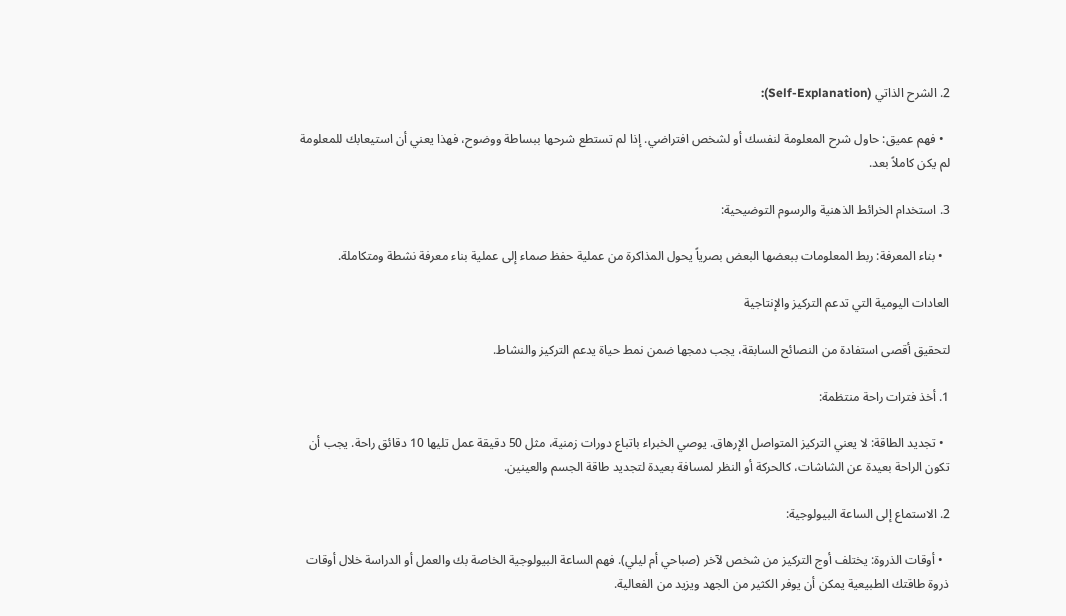2. الشرح الذاتي (Self-Explanation):

  • فهم عميق: حاول شرح المعلومة لنفسك أو لشخص افتراضي. إذا لم تستطع شرحها ببساطة ووضوح، فهذا يعني أن استيعابك للمعلومة لم يكن كاملاً بعد.

3. استخدام الخرائط الذهنية والرسوم التوضيحية:

  • بناء المعرفة: ربط المعلومات ببعضها البعض بصرياً يحول المذاكرة من عملية حفظ صماء إلى عملية بناء معرفة نشطة ومتكاملة.

العادات اليومية التي تدعم التركيز والإنتاجية

لتحقيق أقصى استفادة من النصائح السابقة، يجب دمجها ضمن نمط حياة يدعم التركيز والنشاط.

1. أخذ فترات راحة منتظمة:

  • تجديد الطاقة: لا يعني التركيز المتواصل الإرهاق. يوصي الخبراء باتباع دورات زمنية، مثل 50 دقيقة عمل تليها 10 دقائق راحة. يجب أن تكون الراحة بعيدة عن الشاشات، كالحركة أو النظر لمسافة بعيدة لتجديد طاقة الجسم والعينين.

2. الاستماع إلى الساعة البيولوجية:

  • أوقات الذروة: يختلف أوج التركيز من شخص لآخر (صباحي أم ليلي). فهم الساعة البيولوجية الخاصة بك والعمل أو الدراسة خلال أوقات ذروة طاقتك الطبيعية يمكن أن يوفر الكثير من الجهد ويزيد من الفعالية.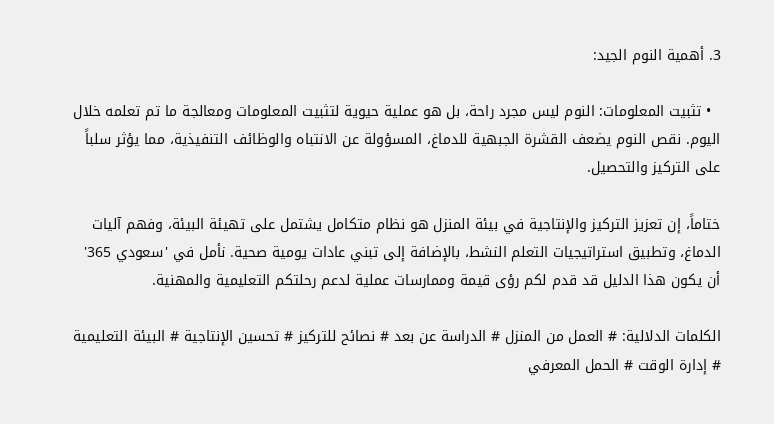3. أهمية النوم الجيد:

  • تثبيت المعلومات: النوم ليس مجرد راحة، بل هو عملية حيوية لتثبيت المعلومات ومعالجة ما تم تعلمه خلال اليوم. نقص النوم يضعف القشرة الجبهية للدماغ، المسؤولة عن الانتباه والوظائف التنفيذية، مما يؤثر سلباً على التركيز والتحصيل.

ختاماً، إن تعزيز التركيز والإنتاجية في بيئة المنزل هو نظام متكامل يشتمل على تهيئة البيئة، وفهم آليات الدماغ، وتطبيق استراتيجيات التعلم النشط، بالإضافة إلى تبني عادات يومية صحية. نأمل في 'سعودي 365' أن يكون هذا الدليل قد قدم لكم رؤى قيمة وممارسات عملية لدعم رحلتكم التعليمية والمهنية.

الكلمات الدلالية: # العمل من المنزل # الدراسة عن بعد # نصائح للتركيز # تحسين الإنتاجية # البيئة التعليمية # إدارة الوقت # الحمل المعرفي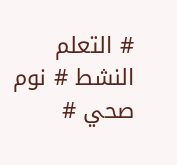# التعلم النشط # نوم صحي #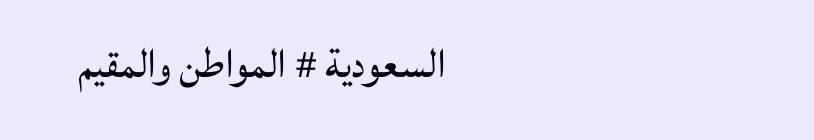السعودية # المواطن والمقيم